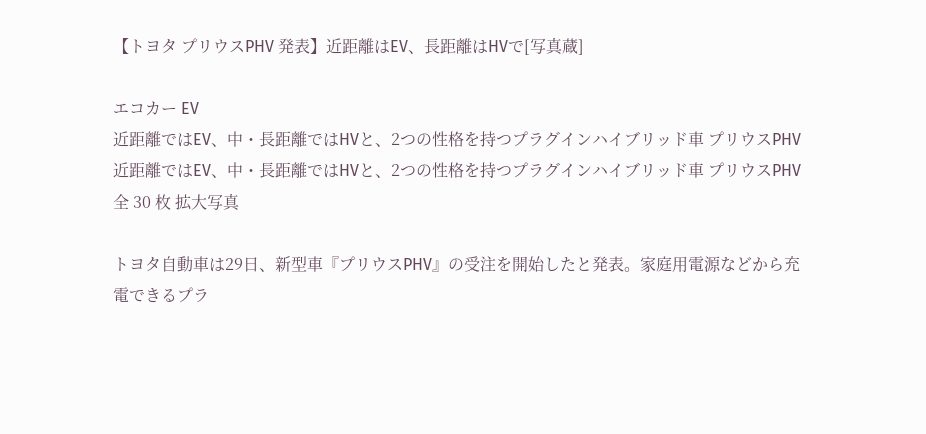【トヨタ プリウスPHV 発表】近距離はEV、長距離はHVで[写真蔵]

エコカー EV
近距離ではEV、中・長距離ではHVと、2つの性格を持つプラグインハイブリッド車 プリウスPHV
近距離ではEV、中・長距離ではHVと、2つの性格を持つプラグインハイブリッド車 プリウスPHV 全 30 枚 拡大写真

トヨタ自動車は29日、新型車『プリウスPHV』の受注を開始したと発表。家庭用電源などから充電できるプラ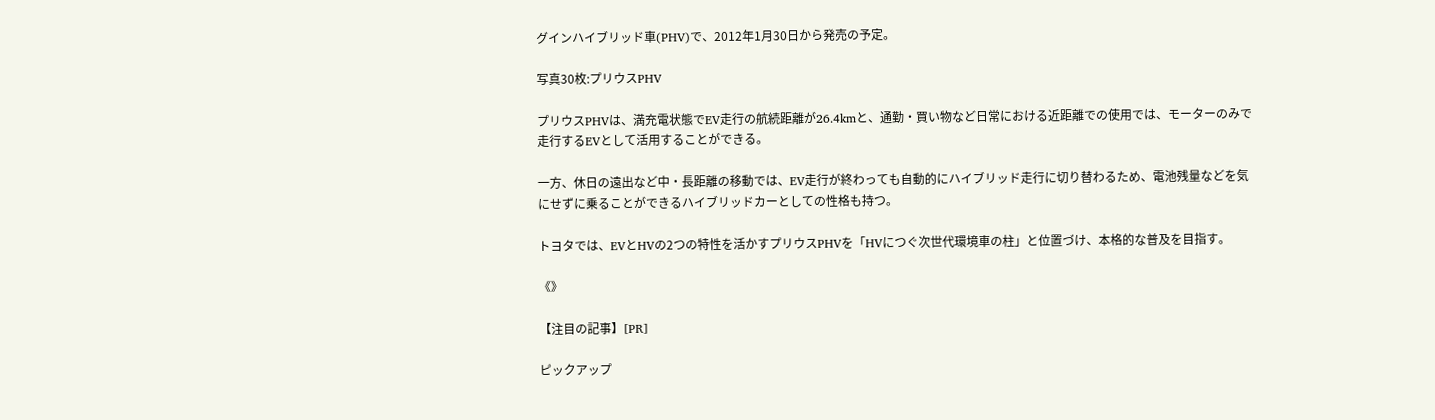グインハイブリッド車(PHV)で、2012年1月30日から発売の予定。

写真30枚:プリウスPHV

プリウスPHVは、満充電状態でEV走行の航続距離が26.4kmと、通勤・買い物など日常における近距離での使用では、モーターのみで走行するEVとして活用することができる。

一方、休日の遠出など中・長距離の移動では、EV走行が終わっても自動的にハイブリッド走行に切り替わるため、電池残量などを気にせずに乗ることができるハイブリッドカーとしての性格も持つ。

トヨタでは、EVとHVの2つの特性を活かすプリウスPHVを「HVにつぐ次世代環境車の柱」と位置づけ、本格的な普及を目指す。

《》

【注目の記事】[PR]

ピックアップ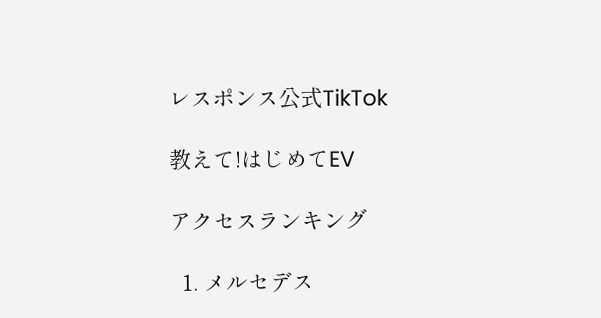レスポンス公式TikTok

教えて!はじめてEV

アクセスランキング

  1. メルセデス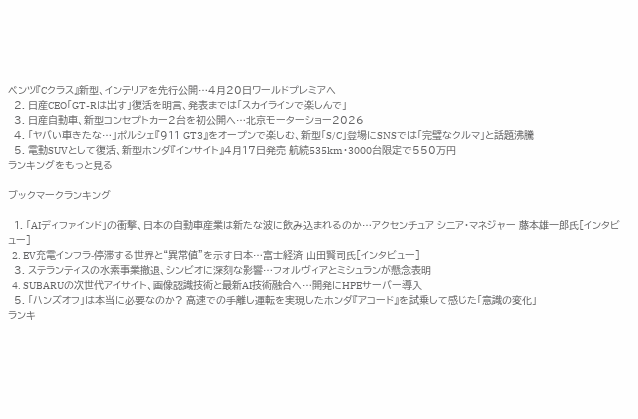ベンツ『Cクラス』新型、インテリアを先行公開…4月20日ワールドプレミアへ
  2. 日産CEO「GT-Rは出す」復活を明言、発表までは「スカイラインで楽しんで」
  3. 日産自動車、新型コンセプトカー2台を初公開へ…北京モーターショー2026
  4. 「ヤバい車きたな…」ポルシェ『911 GT3』をオープンで楽しむ、新型「S/C」登場にSNSでは「完璧なクルマ」と話題沸騰
  5. 電動SUVとして復活、新型ホンダ『インサイト』4月17日発売 航続535km・3000台限定で550万円
ランキングをもっと見る

ブックマークランキング

  1. 「AIディファインド」の衝撃、日本の自動車産業は新たな波に飲み込まれるのか…アクセンチュア シニア・マネジャー 藤本雄一郎氏[インタビュー]
  2. EV充電インフラ-停滞する世界と“異常値”を示す日本…富士経済 山田賢司氏[インタビュー]
  3. ステランティスの水素事業撤退、シンビオに深刻な影響…フォルヴィアとミシュランが懸念表明
  4. SUBARUの次世代アイサイト、画像認識技術と最新AI技術融合へ…開発にHPEサーバー導入
  5. 「ハンズオフ」は本当に必要なのか? 高速での手離し運転を実現したホンダ『アコード』を試乗して感じた「意識の変化」
ランキ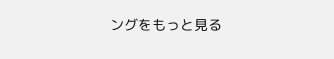ングをもっと見る